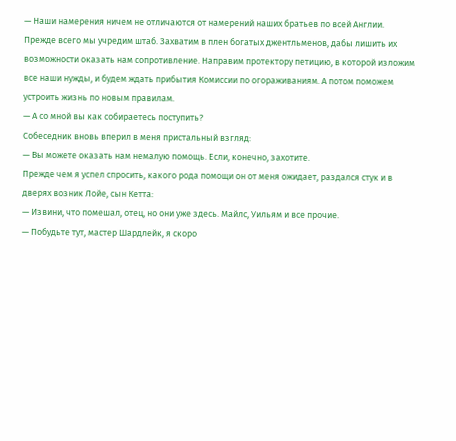— Наши намерения ничем не отличаются от намерений наших братьев по всей Англии. Прежде всего мы учредим штаб. Захватим в плен богатых джентльменов, дабы лишить их возможности оказать нам сопротивление. Направим протектору петицию, в которой изложим все наши нужды, и будем ждать прибытия Комиссии по огораживаниям. А потом поможем устроить жизнь по новым правилам.
— А со мной вы как собираетесь поступить?
Собеседник вновь вперил в меня пристальный взгляд:
— Вы можете оказать нам немалую помощь. Если, конечно, захотите.
Прежде чем я успел спросить, какого рода помощи он от меня ожидает, раздался стук и в дверях возник Лойе, сын Кетта:
— Извини, что помешал, отец, но они уже здесь. Майлс, Уильям и все прочие.
— Побудьте тут, мастер Шардлейк, я скоро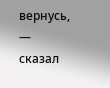вернусь, — сказал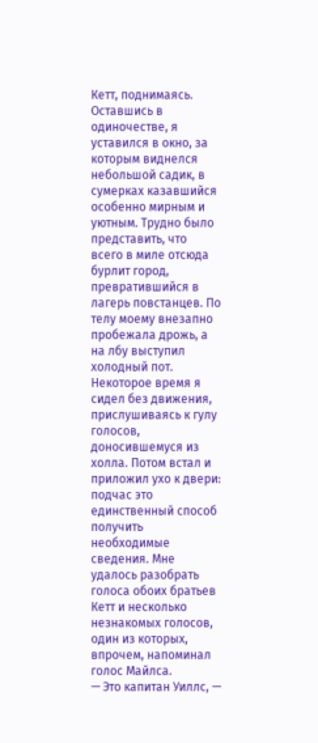Кетт, поднимаясь.
Оставшись в одиночестве, я уставился в окно, за которым виднелся небольшой садик, в сумерках казавшийся особенно мирным и уютным. Трудно было представить, что всего в миле отсюда бурлит город, превратившийся в лагерь повстанцев. По телу моему внезапно пробежала дрожь, а на лбу выступил холодный пот.
Некоторое время я сидел без движения, прислушиваясь к гулу голосов, доносившемуся из холла. Потом встал и приложил ухо к двери: подчас это единственный способ получить необходимые сведения. Мне удалось разобрать голоса обоих братьев Кетт и несколько незнакомых голосов, один из которых, впрочем, напоминал голос Майлса.
— Это капитан Уиллс, —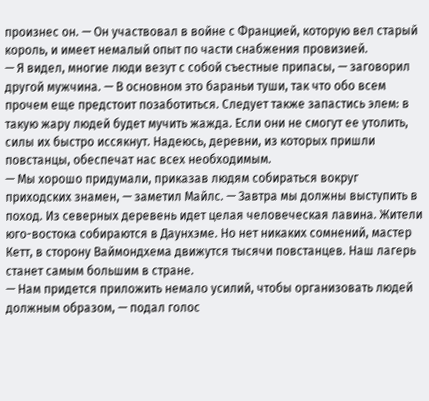произнес он. — Он участвовал в войне с Францией, которую вел старый король, и имеет немалый опыт по части снабжения провизией.
— Я видел, многие люди везут с собой съестные припасы, — заговорил другой мужчина. — В основном это бараньи туши, так что обо всем прочем еще предстоит позаботиться. Следует также запастись элем: в такую жару людей будет мучить жажда. Если они не смогут ее утолить, силы их быстро иссякнут. Надеюсь, деревни, из которых пришли повстанцы, обеспечат нас всех необходимым.
— Мы хорошо придумали, приказав людям собираться вокруг приходских знамен, — заметил Майлс. — Завтра мы должны выступить в поход. Из северных деревень идет целая человеческая лавина. Жители юго-востока собираются в Даунхэме. Но нет никаких сомнений, мастер Кетт, в сторону Ваймондхема движутся тысячи повстанцев. Наш лагерь станет самым большим в стране.
— Нам придется приложить немало усилий, чтобы организовать людей должным образом, — подал голос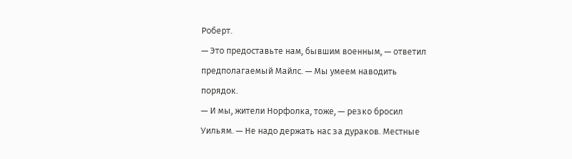Роберт.
— Это предоставьте нам, бывшим военным, — ответил предполагаемый Майлс. — Мы умеем наводить порядок.
— И мы, жители Норфолка, тоже, — резко бросил Уильям. — Не надо держать нас за дураков. Местные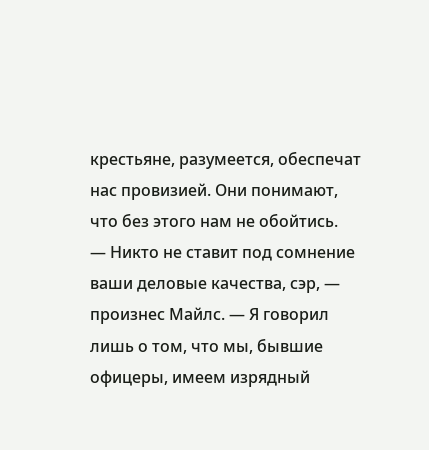крестьяне, разумеется, обеспечат нас провизией. Они понимают, что без этого нам не обойтись.
— Никто не ставит под сомнение ваши деловые качества, сэр, — произнес Майлс. — Я говорил лишь о том, что мы, бывшие офицеры, имеем изрядный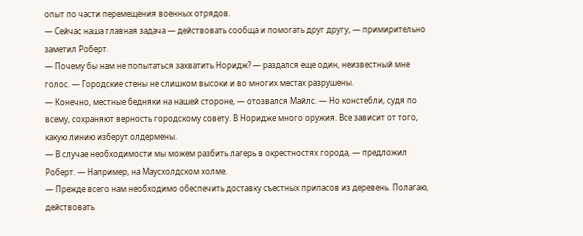опыт по части перемещения военных отрядов.
— Сейчас наша главная задача — действовать сообща и помогать друг другу, — примирительно заметил Роберт.
— Почему бы нам не попытаться захватить Норидж? — раздался еще один, неизвестный мне голос. — Городские стены не слишком высоки и во многих местах разрушены.
— Конечно, местные бедняки на нашей стороне, — отозвался Майлс. — Но констебли, судя по всему, сохраняют верность городскому совету. В Норидже много оружия. Все зависит от того, какую линию изберут олдермены.
— В случае необходимости мы можем разбить лагерь в окрестностях города, — предложил Роберт. — Например, на Маусхолдском холме.
— Прежде всего нам необходимо обеспечить доставку съестных припасов из деревень. Полагаю, действовать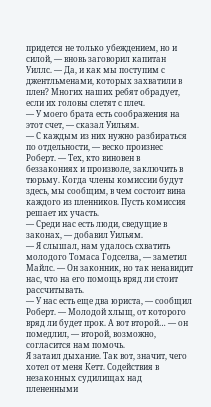придется не только убеждением, но и силой, — вновь заговорил капитан Уиллс. — Да, и как мы поступим с джентльменами, которых захватили в плен? Многих наших ребят обрадует, если их головы слетят с плеч.
— У моего брата есть соображения на этот счет, — сказал Уильям.
— С каждым из них нужно разбираться по отдельности, — веско произнес Роберт. — Тех, кто виновен в беззакониях и произволе, заключить в тюрьму. Когда члены комиссии будут здесь, мы сообщим, в чем состоит вина каждого из пленников. Пусть комиссия решает их участь.
— Среди нас есть люди, сведущие в законах, — добавил Уильям.
— Я слышал, нам удалось схватить молодого Томаса Годселва, — заметил Майлс. — Он законник, но так ненавидит нас, что на его помощь вряд ли стоит рассчитывать.
— У нас есть еще два юриста, — сообщил Роберт. — Молодой хлыщ, от которого вряд ли будет прок. А вот второй… — он помедлил, — второй, возможно, согласится нам помочь.
Я затаил дыхание. Так вот, значит, чего хотел от меня Кетт. Содействия в незаконных судилищах над плененными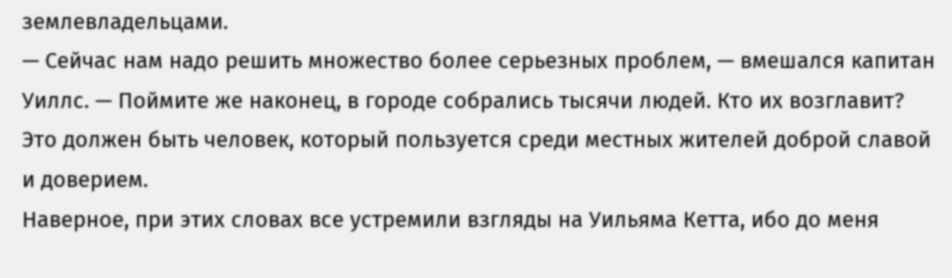землевладельцами.
— Сейчас нам надо решить множество более серьезных проблем, — вмешался капитан Уиллс. — Поймите же наконец, в городе собрались тысячи людей. Кто их возглавит? Это должен быть человек, который пользуется среди местных жителей доброй славой и доверием.
Наверное, при этих словах все устремили взгляды на Уильяма Кетта, ибо до меня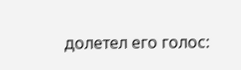долетел его голос: